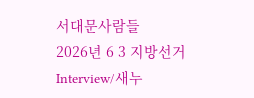서대문사람들
2026년 6 3 지방선거
Interview/새누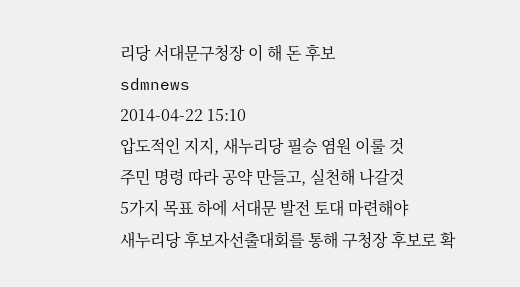리당 서대문구청장 이 해 돈 후보
sdmnews
2014-04-22 15:10
압도적인 지지, 새누리당 필승 염원 이룰 것
주민 명령 따라 공약 만들고, 실천해 나갈것
5가지 목표 하에 서대문 발전 토대 마련해야
새누리당 후보자선출대회를 통해 구청장 후보로 확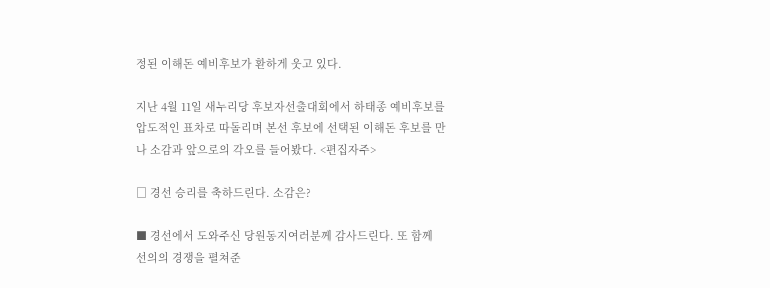정된 이해돈 예비후보가 환하게 웃고 있다.

지난 4월 11일 새누리당 후보자선출대회에서 하태종 예비후보를 압도적인 표차로 따돌리며 본선 후보에 선택된 이해돈 후보를 만나 소감과 앞으로의 각오를 들어봤다. <편집자주>

□ 경선 승리를 축하드린다. 소감은?

■ 경선에서 도와주신 당원동지여러분께 감사드린다. 또 함께 선의의 경쟁을 펼쳐준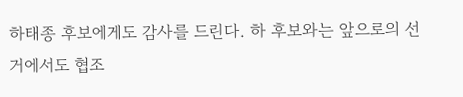하태종 후보에게도 감사를 드린다. 하 후보와는 앞으로의 선거에서도 협조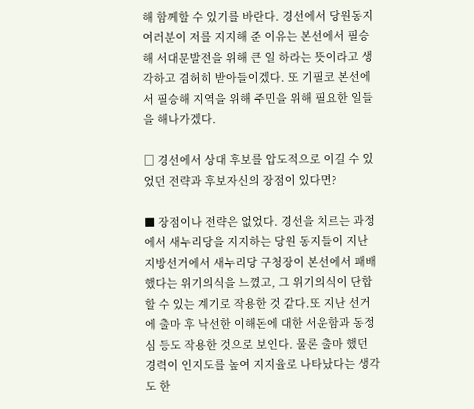해 함께할 수 있기를 바란다. 경선에서 당원동지 여러분이 저를 지지해 준 이유는 본선에서 필승해 서대문발전을 위해 큰 일 하라는 뜻이라고 생각하고 겸허히 받아들이겠다. 또 기필코 본선에서 필승해 지역을 위해 주민을 위해 필요한 일들을 해나가겠다.

□ 경선에서 상대 후보를 압도적으로 이길 수 있었던 전략과 후보자신의 장점이 있다면?

■ 장점이나 전략은 없었다. 경선을 치르는 과정에서 새누리당을 지지하는 당원 동지들이 지난 지방선거에서 새누리당 구청장이 본선에서 패배했다는 위기의식을 느꼈고, 그 위기의식이 단합할 수 있는 계기로 작용한 것 같다.또 지난 선거에 출마 후 낙선한 이해돈에 대한 서운함과 동정심 등도 작용한 것으로 보인다. 물론 출마 했던 경력이 인지도를 높여 지지율로 나타났다는 생각도 한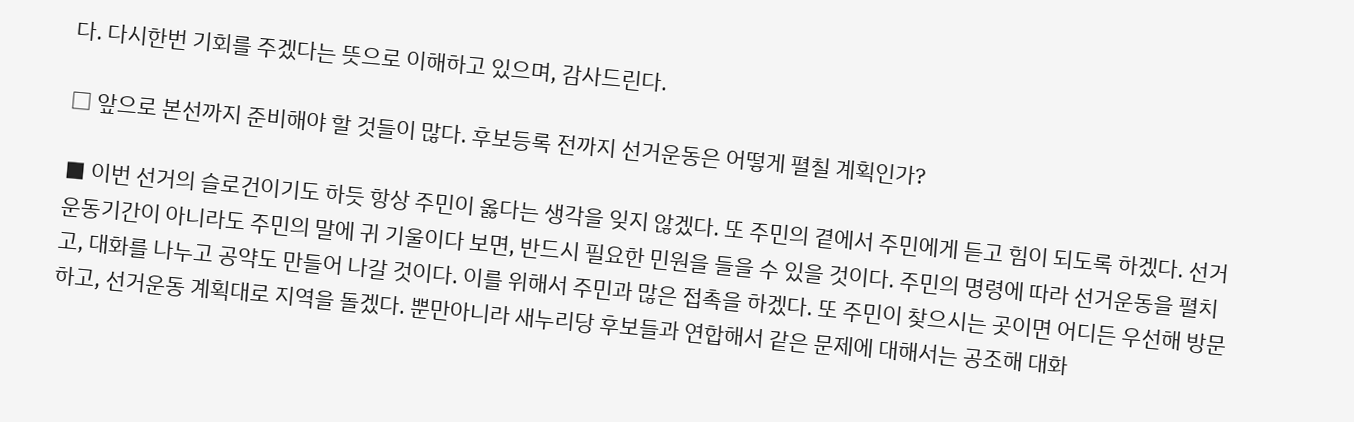다. 다시한번 기회를 주겠다는 뜻으로 이해하고 있으며, 감사드린다.

□ 앞으로 본선까지 준비해야 할 것들이 많다. 후보등록 전까지 선거운동은 어떻게 펼칠 계획인가?

■ 이번 선거의 슬로건이기도 하듯 항상 주민이 옳다는 생각을 잊지 않겠다. 또 주민의 곁에서 주민에게 듣고 힘이 되도록 하겠다. 선거운동기간이 아니라도 주민의 말에 귀 기울이다 보면, 반드시 필요한 민원을 들을 수 있을 것이다. 주민의 명령에 따라 선거운동을 펼치고, 대화를 나누고 공약도 만들어 나갈 것이다. 이를 위해서 주민과 많은 접촉을 하겠다. 또 주민이 찾으시는 곳이면 어디든 우선해 방문하고, 선거운동 계획대로 지역을 돌겠다. 뿐만아니라 새누리당 후보들과 연합해서 같은 문제에 대해서는 공조해 대화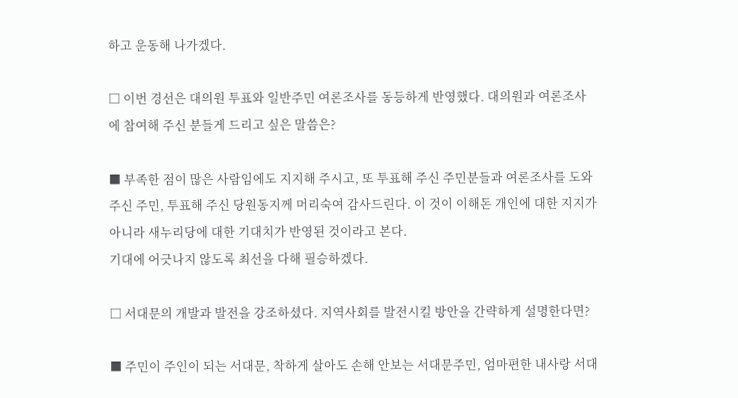하고 운동해 나가겠다.

□ 이번 경선은 대의원 투표와 일반주민 여론조사를 동등하게 반영했다. 대의원과 여론조사에 참여해 주신 분들게 드리고 싶은 말씀은?

■ 부족한 점이 많은 사람임에도 지지해 주시고, 또 투표해 주신 주민분들과 여론조사를 도와주신 주민, 투표해 주신 당원동지께 머리숙여 감사드린다. 이 것이 이해돈 개인에 대한 지지가 아니라 새누리당에 대한 기대치가 반영된 것이라고 본다.
기대에 어긋나지 않도록 최선을 다해 필승하겠다.

□ 서대문의 개발과 발전을 강조하셨다. 지역사회를 발전시킬 방안을 간략하게 설명한다면?

■ 주민이 주인이 되는 서대문, 착하게 살아도 손해 안보는 서대문주민, 엄마편한 내사랑 서대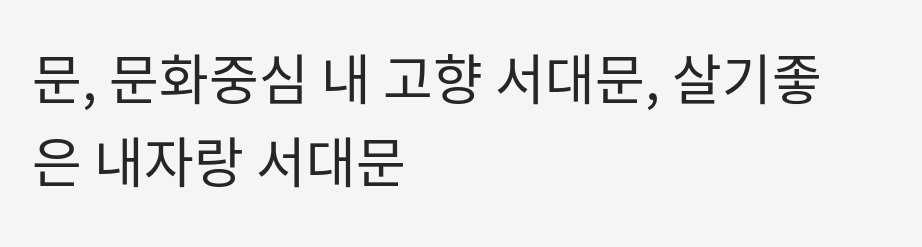문, 문화중심 내 고향 서대문, 살기좋은 내자랑 서대문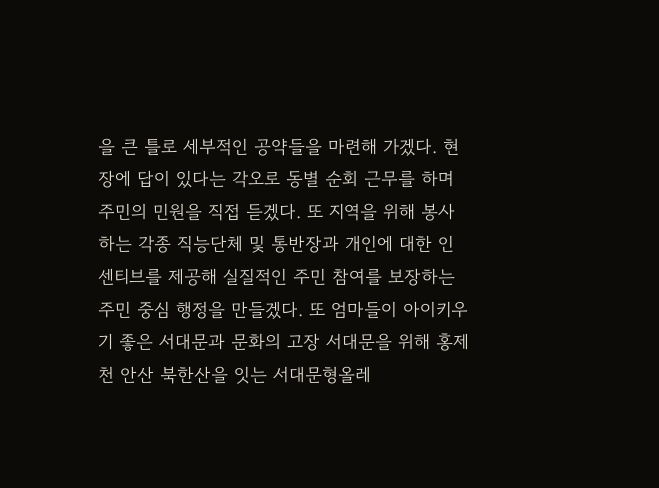을 큰 틀로 세부적인 공약들을 마련해 가겠다. 현장에 답이 있다는 각오로 동별 순회 근무를 하며 주민의 민원을 직접 듣겠다. 또 지역을 위해 봉사하는 각종 직능단체 및 통반장과 개인에 대한 인센티브를 제공해 실질적인 주민 참여를 보장하는 주민 중심 행정을 만들겠다. 또 엄마들이 아이키우기 좋은 서대문과 문화의 고장 서대문을 위해 홍제천 안산 북한산을 잇는 서대문형올레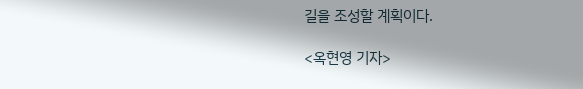길을 조성할 계획이다.

<옥현영 기자>